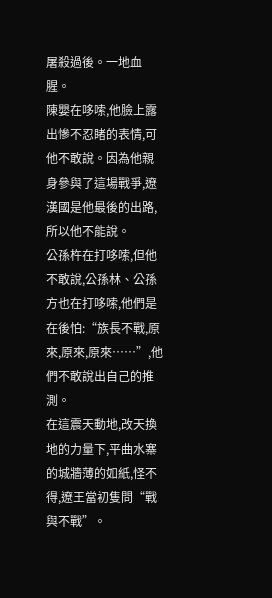屠殺過後。一地血腥。
陳嬰在哆嗦,他臉上露出慘不忍睹的表情,可他不敢說。因為他親身參與了這場戰爭,遼漢國是他最後的出路,所以他不能說。
公孫杵在打哆嗦,但他不敢說,公孫林、公孫方也在打哆嗦,他們是在後怕:“族長不戰,原來,原來,原來……”,他們不敢說出自己的推測。
在這震天動地,改天換地的力量下,平曲水寨的城牆薄的如紙,怪不得,遼王當初隻問“戰與不戰”。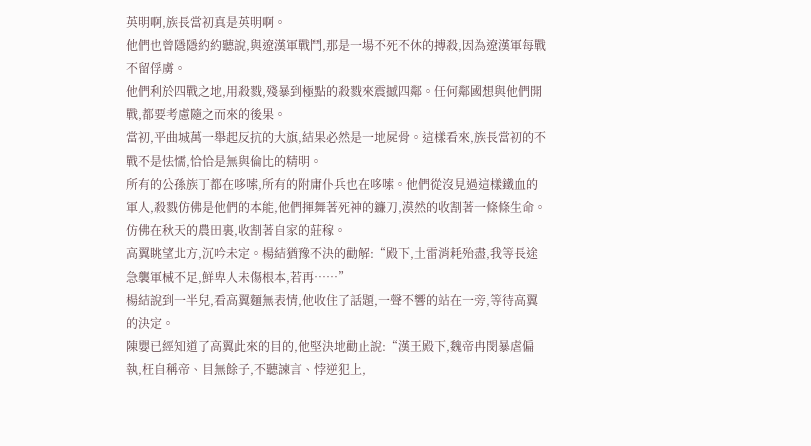英明啊,族長當初真是英明啊。
他們也曾隱隱約約聽說,與遼漢軍戰鬥,那是一場不死不休的搏殺,因為遼漢軍每戰不留俘虜。
他們利於四戰之地,用殺戮,殘暴到極點的殺戮來震撼四鄰。任何鄰國想與他們開戰,都要考慮隨之而來的後果。
當初,平曲城萬一舉起反抗的大旗,結果必然是一地屍骨。這樣看來,族長當初的不戰不是怯懦,恰恰是無與倫比的精明。
所有的公孫族丁都在哆嗦,所有的附庸仆兵也在哆嗦。他們從沒見過這樣鐵血的軍人,殺戮仿佛是他們的本能,他們揮舞著死神的鐮刀,漠然的收割著一條條生命。仿佛在秋天的農田裏,收割著自家的莊稼。
高翼眺望北方,沉吟未定。楊結猶豫不決的勸解:“殿下,土雷消耗殆盡,我等長途急襲軍械不足,鮮卑人未傷根本,若再……”
楊結說到一半兒,看高翼麵無表情,他收住了話題,一聲不響的站在一旁,等待高翼的決定。
陳嬰已經知道了高翼此來的目的,他堅決地勸止說:“漢王殿下,魏帝冉閔暴虐偏執,枉自稱帝、目無餘子,不聽諫言、悖逆犯上,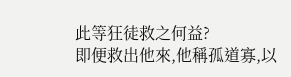此等狂徒救之何益?
即便救出他來,他稱孤道寡,以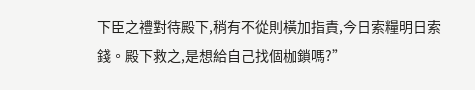下臣之禮對待殿下,稍有不從則橫加指責,今日索糧明日索錢。殿下救之,是想給自己找個枷鎖嗎?”